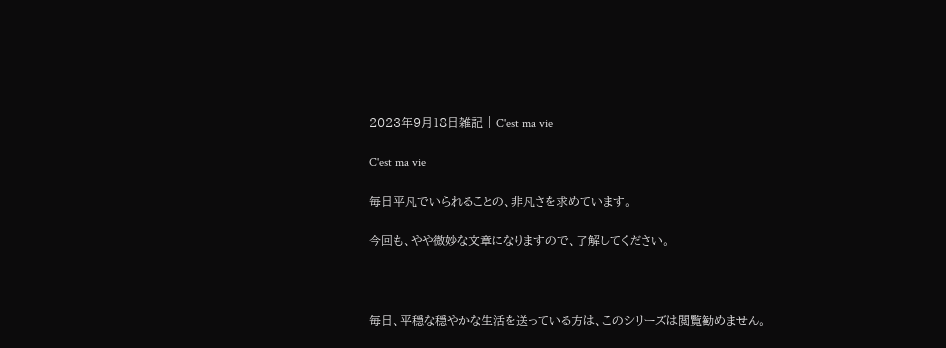2023年9月18日雑記 | C'est ma vie

C'est ma vie

毎日平凡でいられることの、非凡さを求めています。

今回も、やや微妙な文章になりますので、了解してください。



毎日、平穏な穏やかな生活を送っている方は、このシリーズは閲覧勧めません。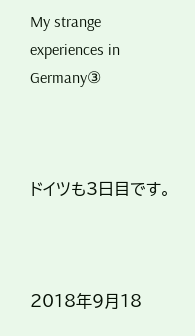My strange experiences in Germany③



ドイツも3日目です。



2018年9月18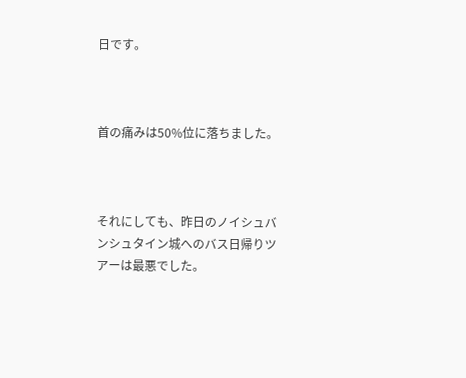日です。



首の痛みは50%位に落ちました。



それにしても、昨日のノイシュバンシュタイン城へのバス日帰りツアーは最悪でした。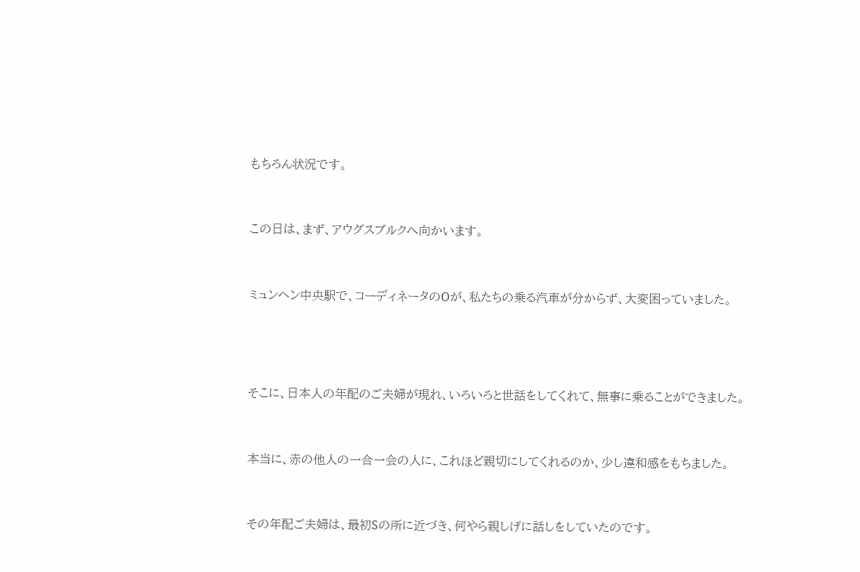もちろん状況です。



この日は、まず、アウグスブルクへ向かいます。



ミュンヘン中央駅で、コーディネータのOが、私たちの乗る汽車が分からず、大変困っていました。





そこに、日本人の年配のご夫婦が現れ、いろいろと世話をしてくれて、無事に乗ることができました。



本当に、赤の他人の一合一会の人に、これほど親切にしてくれるのか、少し違和感をもちました。



その年配ご夫婦は、最初Sの所に近づき、何やら親しげに話しをしていたのです。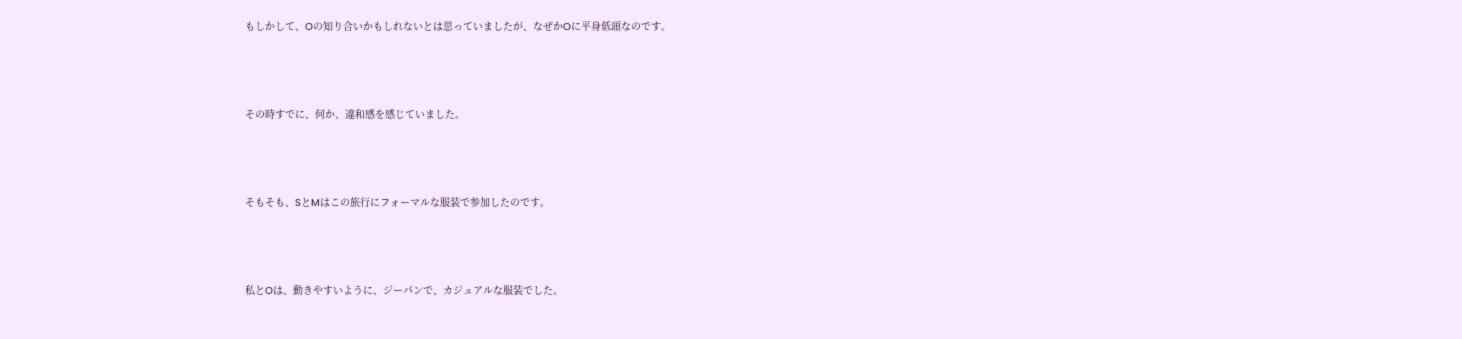もしかして、Oの知り合いかもしれないとは思っていましたが、なぜかOに平身低頭なのです。



その時すでに、何か、違和感を感じていました。



そもそも、SとMはこの旅行にフォーマルな服装で参加したのです。



私とOは、動きやすいように、ジーパンで、カジュアルな服装でした。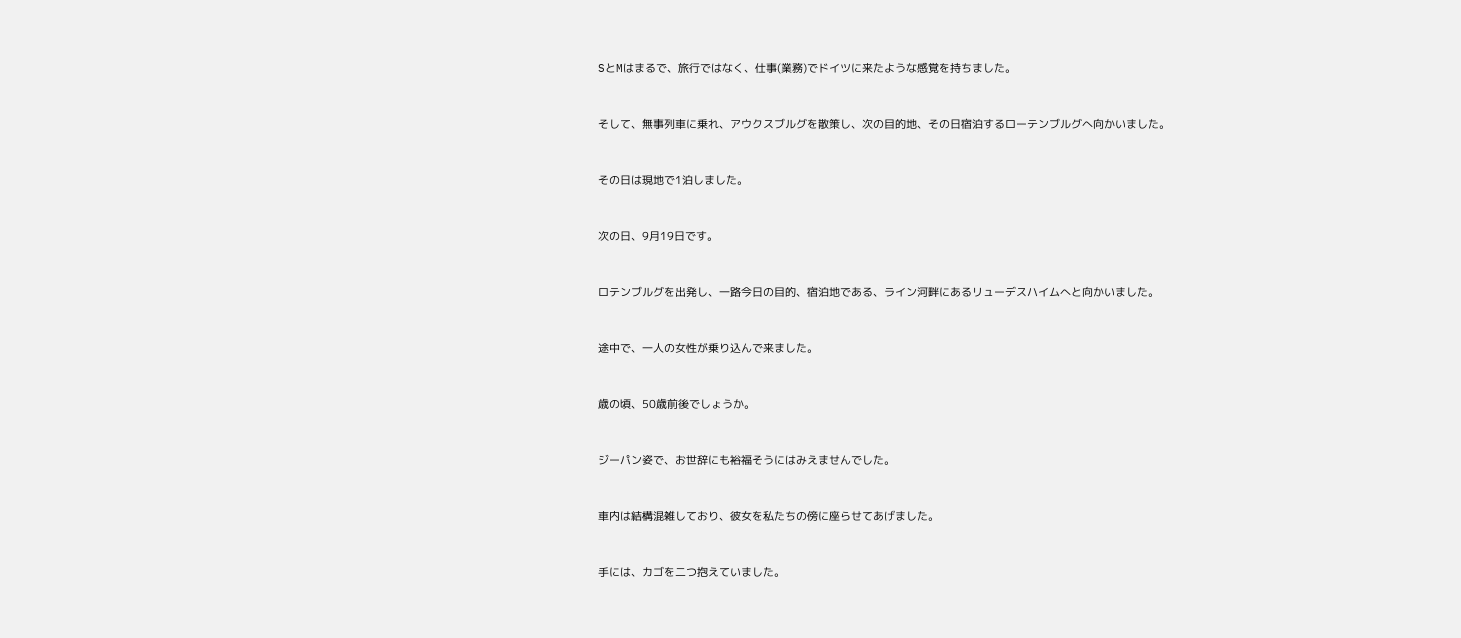SとMはまるで、旅行ではなく、仕事(業務)でドイツに来たような感覚を持ちました。



そして、無事列車に乗れ、アウクスブルグを散策し、次の目的地、その日宿泊するローテンブルグへ向かいました。



その日は現地で1泊しました。



次の日、9月19日です。



ロテンブルグを出発し、一路今日の目的、宿泊地である、ライン河畔にあるリューデスハイムへと向かいました。



途中で、一人の女性が乗り込んで来ました。



歳の頃、50歳前後でしょうか。



ジーパン姿で、お世辞にも裕福そうにはみえませんでした。



車内は結構混雑しており、彼女を私たちの傍に座らせてあげました。



手には、カゴを二つ抱えていました。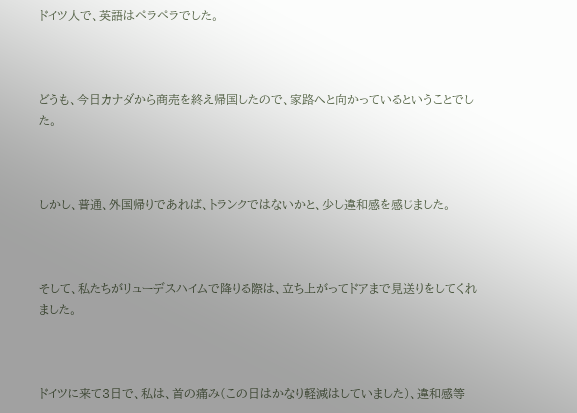ドイツ人で、英語はペラペラでした。



どうも、今日カナダから商売を終え帰国したので、家路へと向かっているということでした。



しかし、普通、外国帰りであれば、トランクではないかと、少し違和感を感じました。



そして、私たちがリューデスハイムで降りる際は、立ち上がってドアまで見送りをしてくれました。



ドイツに来て3日で、私は、首の痛み(この日はかなり軽減はしていました)、違和感等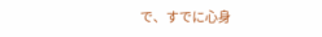で、すでに心身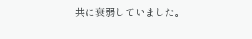共に衰弱していました。